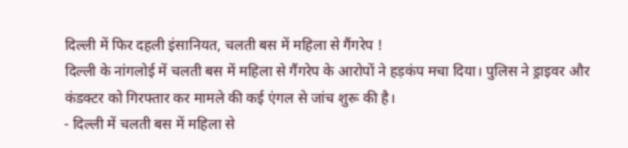दिल्ली में फिर दहली इंसानियत, चलती बस में महिला से गैंगरेप !
दिल्ली के नांगलोई में चलती बस में महिला से गैंगरेप के आरोपों ने हड़कंप मचा दिया। पुलिस ने ड्राइवर और कंडक्टर को गिरफ्तार कर मामले की कई एंगल से जांच शुरू की है।
- दिल्ली में चलती बस में महिला से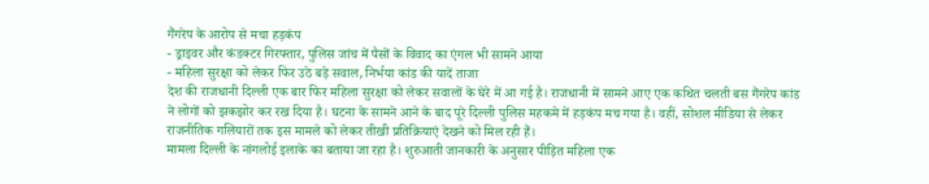गैंगरेप के आरोप से मचा हड़कंप
- ड्राइवर और कंडक्टर गिरफ्तार, पुलिस जांच में पैसों के विवाद का एंगल भी सामने आया
- महिला सुरक्षा को लेकर फिर उठे बड़े सवाल, निर्भया कांड की यादें ताजा
देश की राजधानी दिल्ली एक बार फिर महिला सुरक्षा को लेकर सवालों के घेरे में आ गई है। राजधानी में सामने आए एक कथित चलती बस गैंगरेप कांड ने लोगों को झकझोर कर रख दिया है। घटना के सामने आने के बाद पूरे दिल्ली पुलिस महकमे में हड़कंप मच गया है। वहीं, सोशल मीडिया से लेकर राजनीतिक गलियारों तक इस मामले को लेकर तीखी प्रतिक्रियाएं देखने को मिल रही हैं।
मामला दिल्ली के नांगलोई इलाके का बताया जा रहा है। शुरुआती जानकारी के अनुसार पीड़ित महिला एक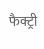फैक्ट्री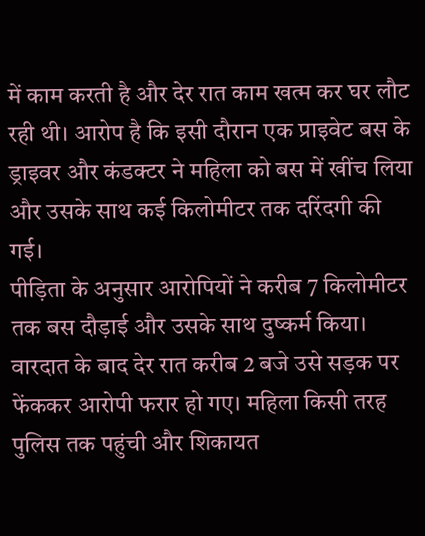में काम करती है और देर रात काम खत्म कर घर लौट रही थी। आरोप है कि इसी दौरान एक प्राइवेट बस के ड्राइवर और कंडक्टर ने महिला को बस में खींच लिया और उसके साथ कई किलोमीटर तक दरिंदगी की गई।
पीड़िता के अनुसार आरोपियों ने करीब 7 किलोमीटर तक बस दौड़ाई और उसके साथ दुष्कर्म किया। वारदात के बाद देर रात करीब 2 बजे उसे सड़क पर फेंककर आरोपी फरार हो गए। महिला किसी तरह पुलिस तक पहुंची और शिकायत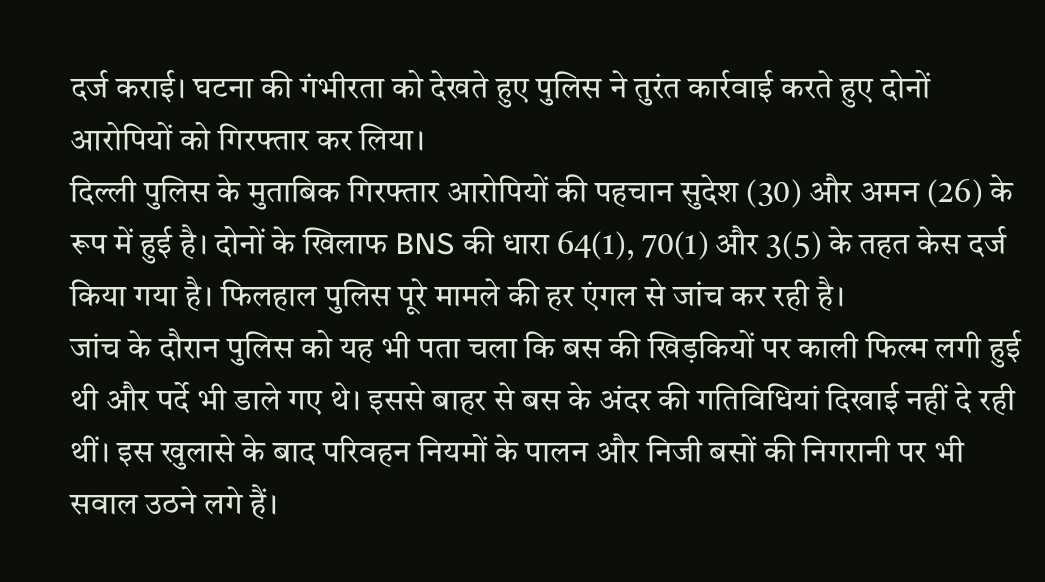दर्ज कराई। घटना की गंभीरता को देखते हुए पुलिस ने तुरंत कार्रवाई करते हुए दोनों आरोपियों को गिरफ्तार कर लिया।
दिल्ली पुलिस के मुताबिक गिरफ्तार आरोपियों की पहचान सुदेश (30) और अमन (26) के रूप में हुई है। दोनों के खिलाफ BNS की धारा 64(1), 70(1) और 3(5) के तहत केस दर्ज किया गया है। फिलहाल पुलिस पूरे मामले की हर एंगल से जांच कर रही है।
जांच के दौरान पुलिस को यह भी पता चला कि बस की खिड़कियों पर काली फिल्म लगी हुई थी और पर्दे भी डाले गए थे। इससे बाहर से बस के अंदर की गतिविधियां दिखाई नहीं दे रही थीं। इस खुलासे के बाद परिवहन नियमों के पालन और निजी बसों की निगरानी पर भी सवाल उठने लगे हैं।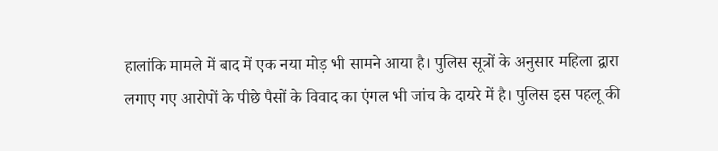हालांकि मामले में बाद में एक नया मोड़ भी सामने आया है। पुलिस सूत्रों के अनुसार महिला द्वारा लगाए गए आरोपों के पीछे पैसों के विवाद का एंगल भी जांच के दायरे में है। पुलिस इस पहलू की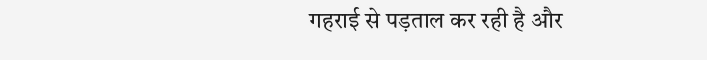गहराई से पड़ताल कर रही है और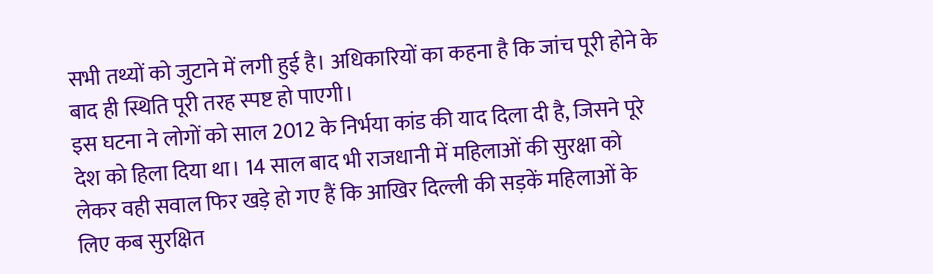सभी तथ्यों को जुटाने में लगी हुई है। अधिकारियों का कहना है कि जांच पूरी होने के बाद ही स्थिति पूरी तरह स्पष्ट हो पाएगी।
इस घटना ने लोगों को साल 2012 के निर्भया कांड की याद दिला दी है, जिसने पूरे देश को हिला दिया था। 14 साल बाद भी राजधानी में महिलाओं की सुरक्षा को लेकर वही सवाल फिर खड़े हो गए हैं कि आखिर दिल्ली की सड़कें महिलाओं के लिए कब सुरक्षित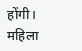होंगी।
महिला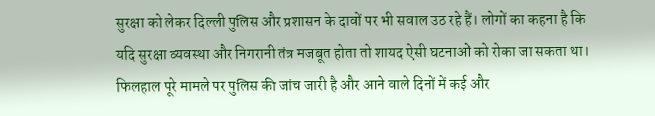सुरक्षा को लेकर दिल्ली पुलिस और प्रशासन के दावों पर भी सवाल उठ रहे हैं। लोगों का कहना है कि यदि सुरक्षा व्यवस्था और निगरानी तंत्र मजबूत होता तो शायद ऐसी घटनाओं को रोका जा सकता था। फिलहाल पूरे मामले पर पुलिस की जांच जारी है और आने वाले दिनों में कई और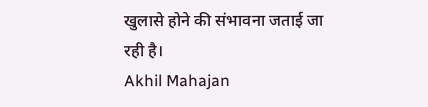खुलासे होने की संभावना जताई जा रही है।
Akhil Mahajan